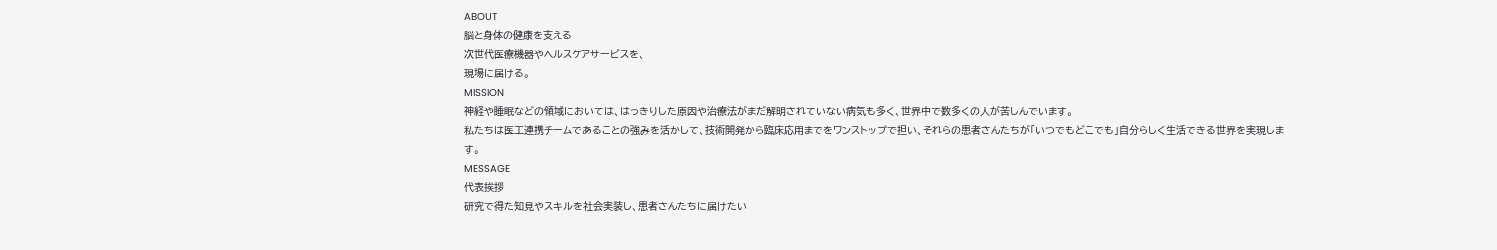ABOUT
脳と身体の健康を支える
次世代医療機器やヘルスケアサービスを、
現場に届ける。
MISSION
神経や睡眠などの領域においては、はっきりした原因や治療法がまだ解明されていない病気も多く、世界中で数多くの人が苦しんでいます。
私たちは医工連携チームであることの強みを活かして、技術開発から臨床応用までをワンストップで担い、それらの患者さんたちが「いつでもどこでも」自分らしく生活できる世界を実現します。
MESSAGE
代表挨拶
研究で得た知見やスキルを社会実装し、患者さんたちに届けたい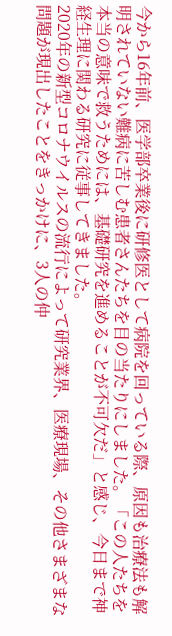今から16年前、医学部卒業後に研修医として病院を回っている際、原因も治療法も解明されていない難病に苦しむ患者さんたちを目の当たりにしました。「この人たちを本当の意味で救うためには、基礎研究を進めることが不可欠だ」と感じ、今日まで神経生理に関わる研究に従事してきました。
2020年の新型コロナウイルスの流行によって研究業界、医療現場、その他さまざまな問題が現出したことをきっかけに、3人の仲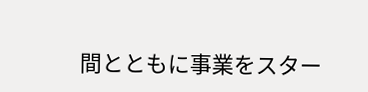間とともに事業をスター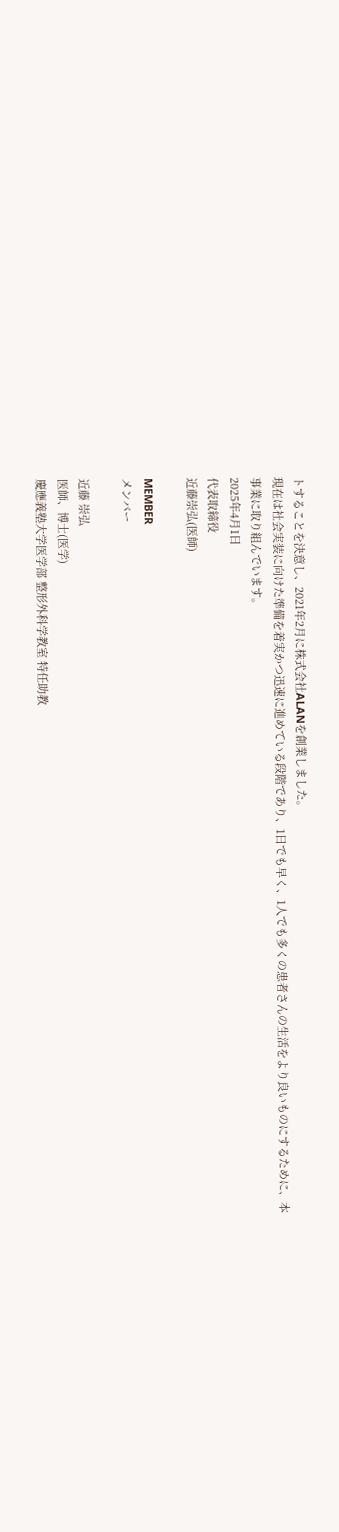トすることを決意し、2021年2月に株式会社ALANを創業しました。
現在は社会実装に向けた準備を着実かつ迅速に進めている段階であり、1日でも早く、1人でも多くの患者さんの生活をより良いものにするために、本事業に取り組んでいます。
2025年4月1日
代表取締役
近藤崇弘(医師)

MEMBER
メンバー

近藤 崇弘
医師、博士(医学)
慶應義塾大学医学部 整形外科学教室 特任助教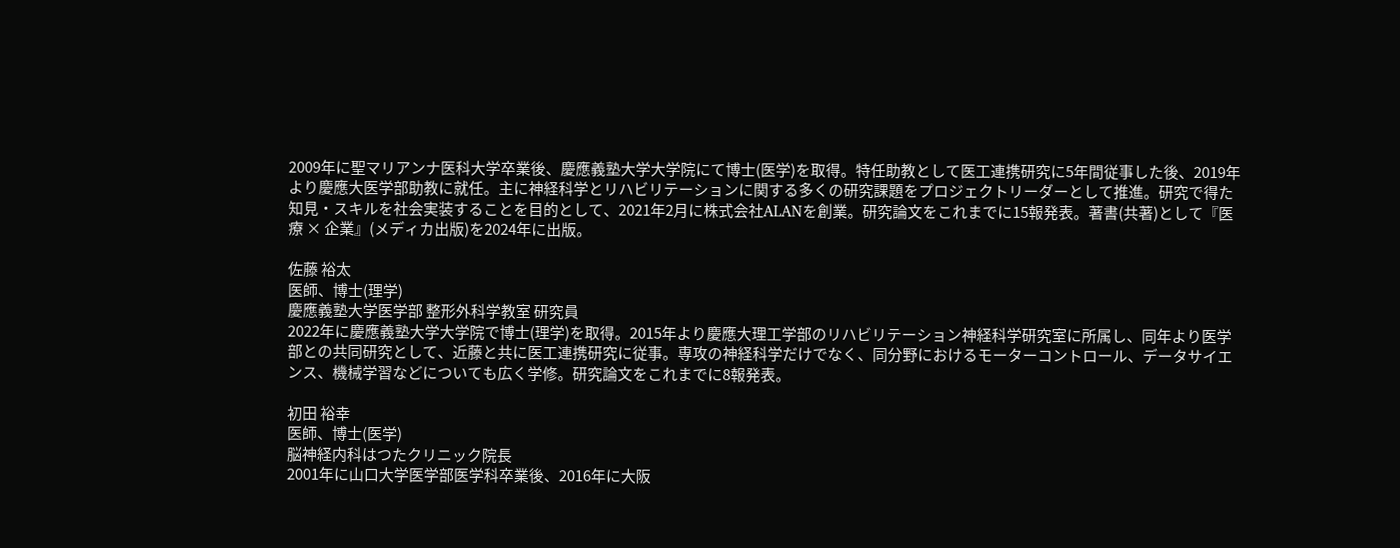2009年に聖マリアンナ医科大学卒業後、慶應義塾大学大学院にて博士(医学)を取得。特任助教として医工連携研究に5年間従事した後、2019年より慶應大医学部助教に就任。主に神経科学とリハビリテーションに関する多くの研究課題をプロジェクトリーダーとして推進。研究で得た知見・スキルを社会実装することを目的として、2021年2月に株式会社ALANを創業。研究論文をこれまでに15報発表。著書(共著)として『医療 × 企業』(メディカ出版)を2024年に出版。

佐藤 裕太
医師、博士(理学)
慶應義塾大学医学部 整形外科学教室 研究員
2022年に慶應義塾大学大学院で博士(理学)を取得。2015年より慶應大理工学部のリハビリテーション神経科学研究室に所属し、同年より医学部との共同研究として、近藤と共に医工連携研究に従事。専攻の神経科学だけでなく、同分野におけるモーターコントロール、データサイエンス、機械学習などについても広く学修。研究論文をこれまでに8報発表。

初田 裕幸
医師、博士(医学)
脳神経内科はつたクリニック院長
2001年に山口大学医学部医学科卒業後、2016年に大阪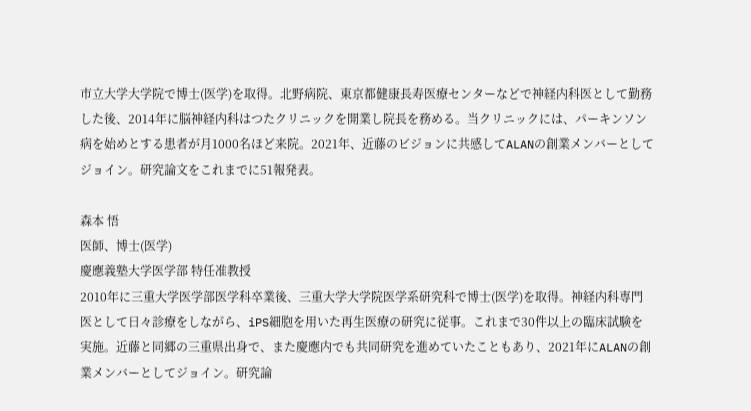市立大学大学院で博士(医学)を取得。北野病院、東京都健康長寿医療センターなどで神経内科医として勤務した後、2014年に脳神経内科はつたクリニックを開業し院長を務める。当クリニックには、パーキンソン病を始めとする患者が月1000名ほど来院。2021年、近藤のビジョンに共感してALANの創業メンバーとしてジョイン。研究論文をこれまでに51報発表。

森本 悟
医師、博士(医学)
慶應義塾大学医学部 特任准教授
2010年に三重大学医学部医学科卒業後、三重大学大学院医学系研究科で博士(医学)を取得。神経内科専門医として日々診療をしながら、iPS細胞を用いた再生医療の研究に従事。これまで30件以上の臨床試験を実施。近藤と同郷の三重県出身で、また慶應内でも共同研究を進めていたこともあり、2021年にALANの創業メンバーとしてジョイン。研究論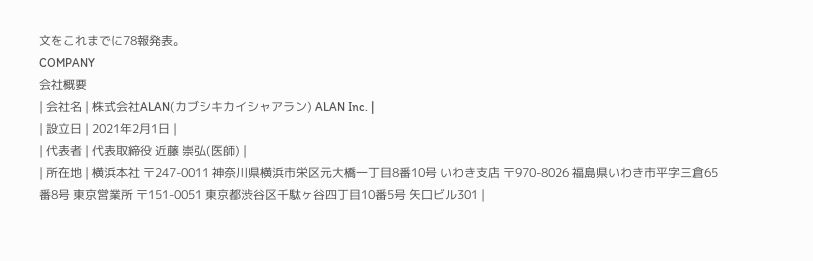文をこれまでに78報発表。
COMPANY
会社概要
| 会社名 | 株式会社ALAN(カブシキカイシャアラン) ALAN Inc. |
| 設立日 | 2021年2月1日 |
| 代表者 | 代表取締役 近藤 崇弘(医師) |
| 所在地 | 横浜本社 〒247-0011 神奈川県横浜市栄区元大橋一丁目8番10号 いわき支店 〒970-8026 福島県いわき市平字三倉65番8号 東京営業所 〒151-0051 東京都渋谷区千駄ヶ谷四丁目10番5号 矢口ビル301 |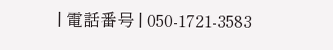| 電話番号 | 050-1721-3583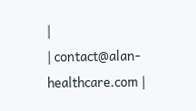|
| contact@alan-healthcare.com |